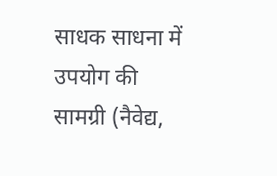साधक साधना में उपयोग की सामग्री (नैवेद्य,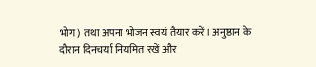भोग) तथा अपना भोजन स्वयं तैयार करें। अनुष्ठान के दौरान दिनचर्या नियमित रखें और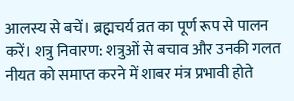आलस्य से बचें। ब्रह्मचर्य व्रत का पूर्ण रूप से पालन करें। शत्रु निवारण: शत्रुओं से बचाव और उनकी गलत नीयत को समाप्त करने में शाबर मंत्र प्रभावी होते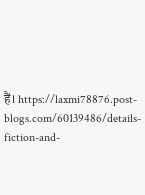हैं। https://laxmi78876.post-blogs.com/60139486/details-fiction-and-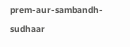prem-aur-sambandh-sudhaar